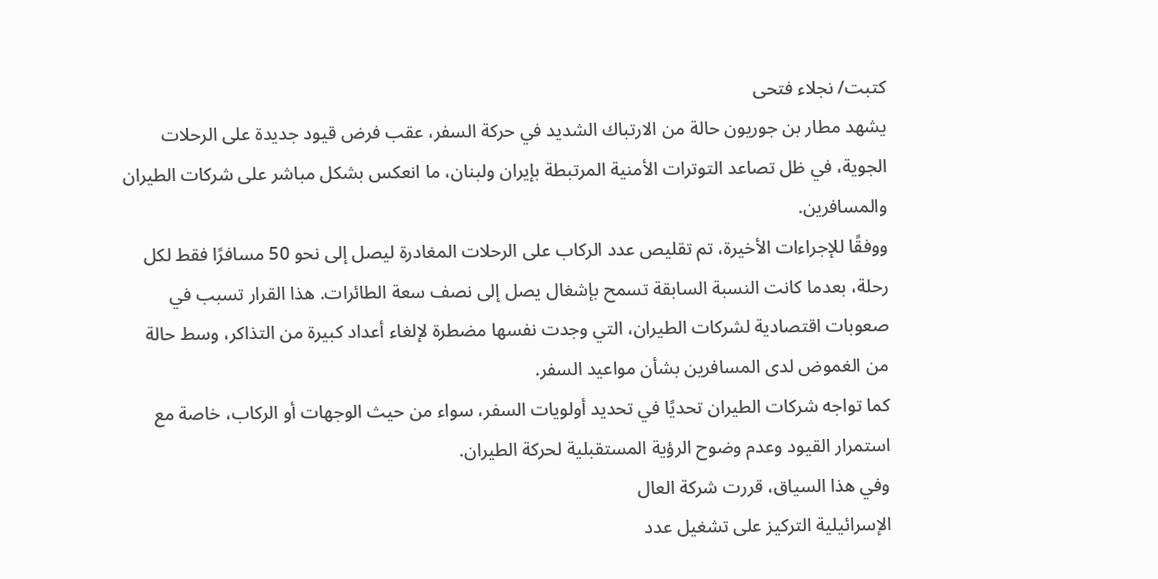كتبت/ نجلاء فتحى
يشهد مطار بن جوريون حالة من الارتباك الشديد في حركة السفر، عقب فرض قيود جديدة على الرحلات الجوية، في ظل تصاعد التوترات الأمنية المرتبطة بإيران ولبنان، ما انعكس بشكل مباشر على شركات الطيران والمسافرين.
ووفقًا للإجراءات الأخيرة، تم تقليص عدد الركاب على الرحلات المغادرة ليصل إلى نحو 50 مسافرًا فقط لكل رحلة، بعدما كانت النسبة السابقة تسمح بإشغال يصل إلى نصف سعة الطائرات. هذا القرار تسبب في صعوبات اقتصادية لشركات الطيران، التي وجدت نفسها مضطرة لإلغاء أعداد كبيرة من التذاكر، وسط حالة من الغموض لدى المسافرين بشأن مواعيد السفر.
كما تواجه شركات الطيران تحديًا في تحديد أولويات السفر، سواء من حيث الوجهات أو الركاب، خاصة مع استمرار القيود وعدم وضوح الرؤية المستقبلية لحركة الطيران.
وفي هذا السياق، قررت شركة العال
الإسرائيلية التركيز على تشغيل عدد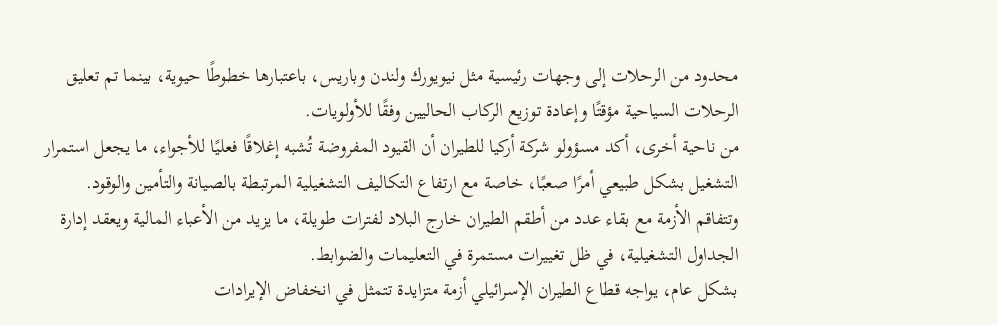محدود من الرحلات إلى وجهات رئيسية مثل نيويورك ولندن وباريس، باعتبارها خطوطًا حيوية، بينما تم تعليق الرحلات السياحية مؤقتًا وإعادة توزيع الركاب الحاليين وفقًا للأولويات.
من ناحية أخرى، أكد مسؤولو شركة أركيا للطيران أن القيود المفروضة تُشبه إغلاقًا فعليًا للأجواء، ما يجعل استمرار التشغيل بشكل طبيعي أمرًا صعبًا، خاصة مع ارتفاع التكاليف التشغيلية المرتبطة بالصيانة والتأمين والوقود.
وتتفاقم الأزمة مع بقاء عدد من أطقم الطيران خارج البلاد لفترات طويلة، ما يزيد من الأعباء المالية ويعقد إدارة الجداول التشغيلية، في ظل تغييرات مستمرة في التعليمات والضوابط.
بشكل عام، يواجه قطاع الطيران الإسرائيلي أزمة متزايدة تتمثل في انخفاض الإيرادات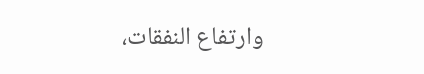وارتفاع النفقات،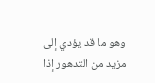وهو ما قد يؤدي إلى مزيد من التدهور إذا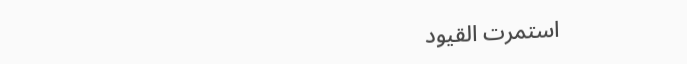استمرت القيود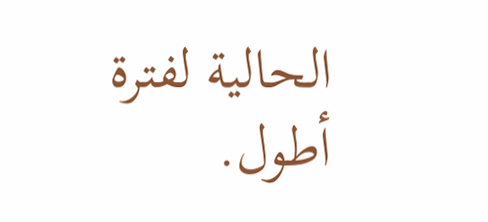الحالية لفترة أطول.